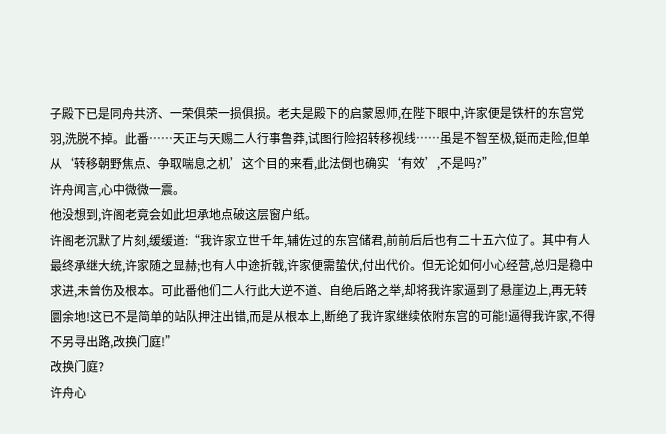子殿下已是同舟共济、一荣俱荣一损俱损。老夫是殿下的启蒙恩师,在陛下眼中,许家便是铁杆的东宫党羽,洗脱不掉。此番……天正与天赐二人行事鲁莽,试图行险招转移视线……虽是不智至极,铤而走险,但单从‘转移朝野焦点、争取喘息之机’这个目的来看,此法倒也确实‘有效’,不是吗?”
许舟闻言,心中微微一震。
他没想到,许阁老竟会如此坦承地点破这层窗户纸。
许阁老沉默了片刻,缓缓道:“我许家立世千年,辅佐过的东宫储君,前前后后也有二十五六位了。其中有人最终承继大统,许家随之显赫;也有人中途折戟,许家便需蛰伏,付出代价。但无论如何小心经营,总归是稳中求进,未曾伤及根本。可此番他们二人行此大逆不道、自绝后路之举,却将我许家逼到了悬崖边上,再无转圜余地!这已不是简单的站队押注出错,而是从根本上,断绝了我许家继续依附东宫的可能!逼得我许家,不得不另寻出路,改换门庭!”
改换门庭?
许舟心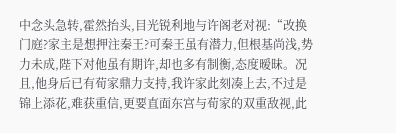中念头急转,霍然抬头,目光锐利地与许阁老对视:“改换门庭?家主是想押注秦王?可秦王虽有潜力,但根基尚浅,势力未成,陛下对他虽有期许,却也多有制衡,态度暧昧。况且,他身后已有荀家鼎力支持,我许家此刻凑上去,不过是锦上添花,难获重信,更要直面东宫与荀家的双重敌视,此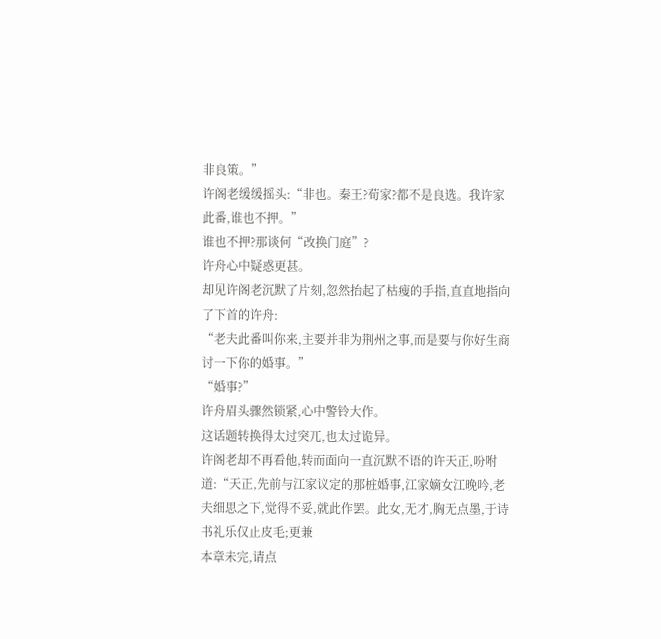非良策。”
许阁老缓缓摇头:“非也。秦王?荀家?都不是良选。我许家此番,谁也不押。”
谁也不押?那谈何“改换门庭”?
许舟心中疑惑更甚。
却见许阁老沉默了片刻,忽然抬起了枯瘦的手指,直直地指向了下首的许舟:
“老夫此番叫你来,主要并非为荆州之事,而是要与你好生商讨一下你的婚事。”
“婚事?”
许舟眉头骤然锁紧,心中警铃大作。
这话题转换得太过突兀,也太过诡异。
许阁老却不再看他,转而面向一直沉默不语的许天正,吩咐道:“天正,先前与江家议定的那桩婚事,江家嫡女江晚吟,老夫细思之下,觉得不妥,就此作罢。此女,无才,胸无点墨,于诗书礼乐仅止皮毛;更兼
本章未完,请点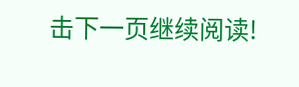击下一页继续阅读!